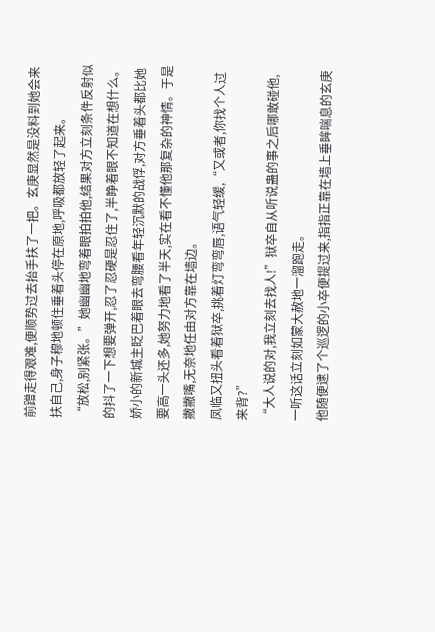前蹭走得艰难,便顺势过去抬手扶了一把。玄庚显然是没料到她会来扶自己,身子穆地顿住垂着头停在原地,呼吸都放轻了起来。
“放松,别紧张。”她幽幽地弯着眼拍拍他,结果对方立刻条件反射似的抖了一下想要弹开,忍了忍硬是忍住了,半睁着眼不知道在想什么。
娇小的新城主眨巴着眼去弯腰看年轻沉默的战俘,对方垂着头都比她要高一头还多,她努力地看了半天,实在看不懂他那复杂的神情。于是撇撇嘴,无奈地任由对方靠在墙边。
凤临又扭头看着狱卒,挑着灯弯弯唇,语气轻缓,“又或者,你找个人过来背?”
“大人说的对,我立刻去找人!”狱卒自从听说蛊的事之后哪敢碰他,一听这话立刻如蒙大赦地一溜跑走。
他随便逮了个巡逻的小卒便提过来,指指正靠在墙上垂眸喘息的玄庚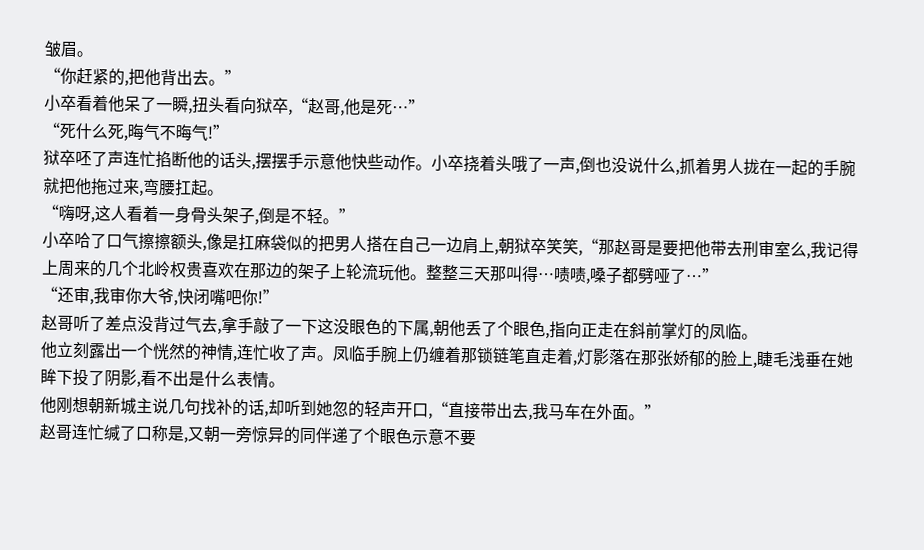皱眉。
“你赶紧的,把他背出去。”
小卒看着他呆了一瞬,扭头看向狱卒,“赵哥,他是死…”
“死什么死,晦气不晦气!”
狱卒呸了声连忙掐断他的话头,摆摆手示意他快些动作。小卒挠着头哦了一声,倒也没说什么,抓着男人拢在一起的手腕就把他拖过来,弯腰扛起。
“嗨呀,这人看着一身骨头架子,倒是不轻。”
小卒哈了口气擦擦额头,像是扛麻袋似的把男人搭在自己一边肩上,朝狱卒笑笑,“那赵哥是要把他带去刑审室么,我记得上周来的几个北岭权贵喜欢在那边的架子上轮流玩他。整整三天那叫得…啧啧,嗓子都劈哑了…”
“还审,我审你大爷,快闭嘴吧你!”
赵哥听了差点没背过气去,拿手敲了一下这没眼色的下属,朝他丢了个眼色,指向正走在斜前掌灯的凤临。
他立刻露出一个恍然的神情,连忙收了声。凤临手腕上仍缠着那锁链笔直走着,灯影落在那张娇郁的脸上,睫毛浅垂在她眸下投了阴影,看不出是什么表情。
他刚想朝新城主说几句找补的话,却听到她忽的轻声开口,“直接带出去,我马车在外面。”
赵哥连忙缄了口称是,又朝一旁惊异的同伴递了个眼色示意不要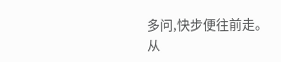多问,快步便往前走。
从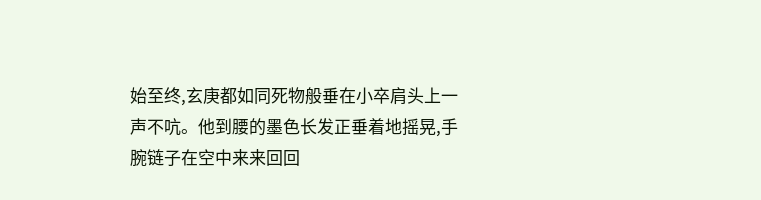始至终,玄庚都如同死物般垂在小卒肩头上一声不吭。他到腰的墨色长发正垂着地摇晃,手腕链子在空中来来回回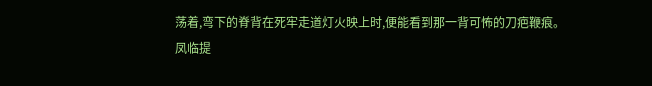荡着,弯下的脊背在死牢走道灯火映上时,便能看到那一背可怖的刀疤鞭痕。
凤临提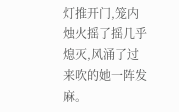灯推开门,笼内烛火摇了摇几乎熄灭,风涌了过来吹的她一阵发麻。